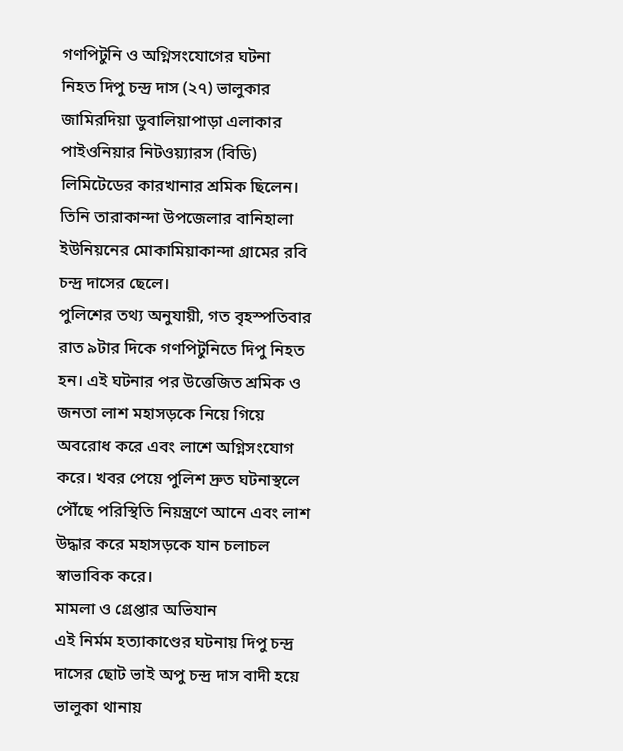গণপিটুনি ও অগ্নিসংযোগের ঘটনা
নিহত দিপু চন্দ্র দাস (২৭) ভালুকার জামিরদিয়া ডুবালিয়াপাড়া এলাকার পাইওনিয়ার নিটওয়্যারস (বিডি) লিমিটেডের কারখানার শ্রমিক ছিলেন। তিনি তারাকান্দা উপজেলার বানিহালা ইউনিয়নের মোকামিয়াকান্দা গ্রামের রবি চন্দ্র দাসের ছেলে।
পুলিশের তথ্য অনুযায়ী, গত বৃহস্পতিবার রাত ৯টার দিকে গণপিটুনিতে দিপু নিহত হন। এই ঘটনার পর উত্তেজিত শ্রমিক ও জনতা লাশ মহাসড়কে নিয়ে গিয়ে অবরোধ করে এবং লাশে অগ্নিসংযোগ করে। খবর পেয়ে পুলিশ দ্রুত ঘটনাস্থলে পৌঁছে পরিস্থিতি নিয়ন্ত্রণে আনে এবং লাশ উদ্ধার করে মহাসড়কে যান চলাচল স্বাভাবিক করে।
মামলা ও গ্রেপ্তার অভিযান
এই নির্মম হত্যাকাণ্ডের ঘটনায় দিপু চন্দ্র দাসের ছোট ভাই অপু চন্দ্র দাস বাদী হয়ে ভালুকা থানায়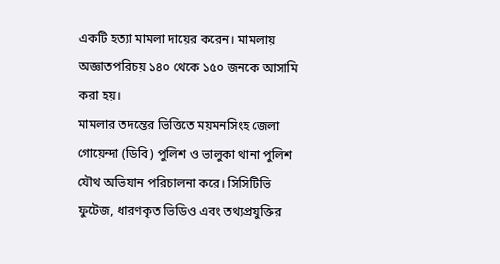একটি হত্যা মামলা দায়ের করেন। মামলায় অজ্ঞাতপরিচয় ১৪০ থেকে ১৫০ জনকে আসামি করা হয়।
মামলার তদন্তের ভিত্তিতে ময়মনসিংহ জেলা গোয়েন্দা (ডিবি) পুলিশ ও ভালুকা থানা পুলিশ যৌথ অভিযান পরিচালনা করে। সিসিটিভি ফুটেজ, ধারণকৃত ভিডিও এবং তথ্যপ্রযুক্তির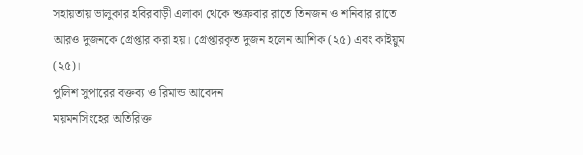সহায়তায় ভালুকার হবিরবাড়ী এলাকা থেকে শুক্রবার রাতে তিনজন ও শনিবার রাতে আরও দুজনকে গ্রেপ্তার করা হয়। গ্রেপ্তারকৃত দুজন হলেন আশিক (২৫) এবং কাইয়ুম (২৫)।
পুলিশ সুপারের বক্তব্য ও রিমান্ড আবেদন
ময়মনসিংহের অতিরিক্ত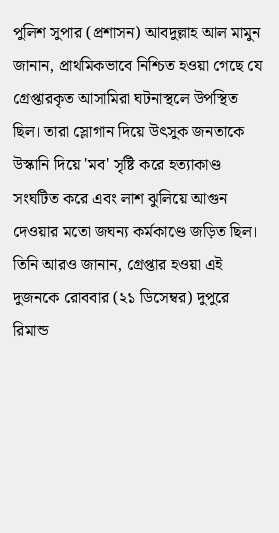পুলিশ সুপার (প্রশাসন) আবদুল্লাহ আল মামুন জানান, প্রাথমিকভাবে নিশ্চিত হওয়া গেছে যে গ্রেপ্তারকৃত আসামিরা ঘটনাস্থলে উপস্থিত ছিল। তারা স্লোগান দিয়ে উৎসুক জনতাকে উস্কানি দিয়ে 'মব' সৃষ্টি করে হত্যাকাণ্ড সংঘটিত করে এবং লাশ ঝুলিয়ে আগুন দেওয়ার মতো জঘন্য কর্মকাণ্ডে জড়িত ছিল। তিনি আরও জানান, গ্রেপ্তার হওয়া এই দুজনকে রোববার (২১ ডিসেম্বর) দুপুরে রিমান্ড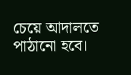চেয়ে আদালতে পাঠানো হবে।